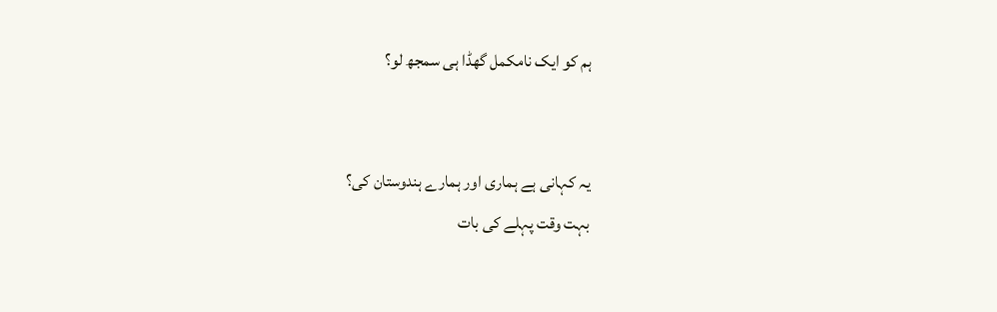ہم کو ایک نامکمل گھڈا ہی سمجھ لو؟


یہ کہانی ہے ہماری اور ہمارے ہندوستان کی؟
بہت وقت پہلے کی بات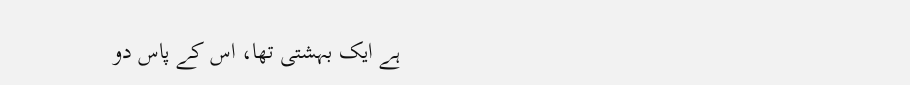ہے ایک بہشتی تھا، اس کے پاس دو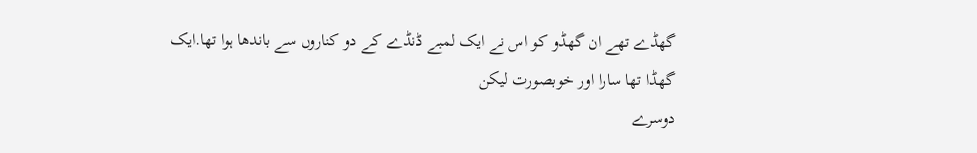گھڈے تھے ان گھڈو کو اس نے ایک لمبے ڈنڈے کے دو کناروں سے باندھا ہوا تھا.ایک گھڈا تھا سارا اور خوبصورت لیکن
دوسرے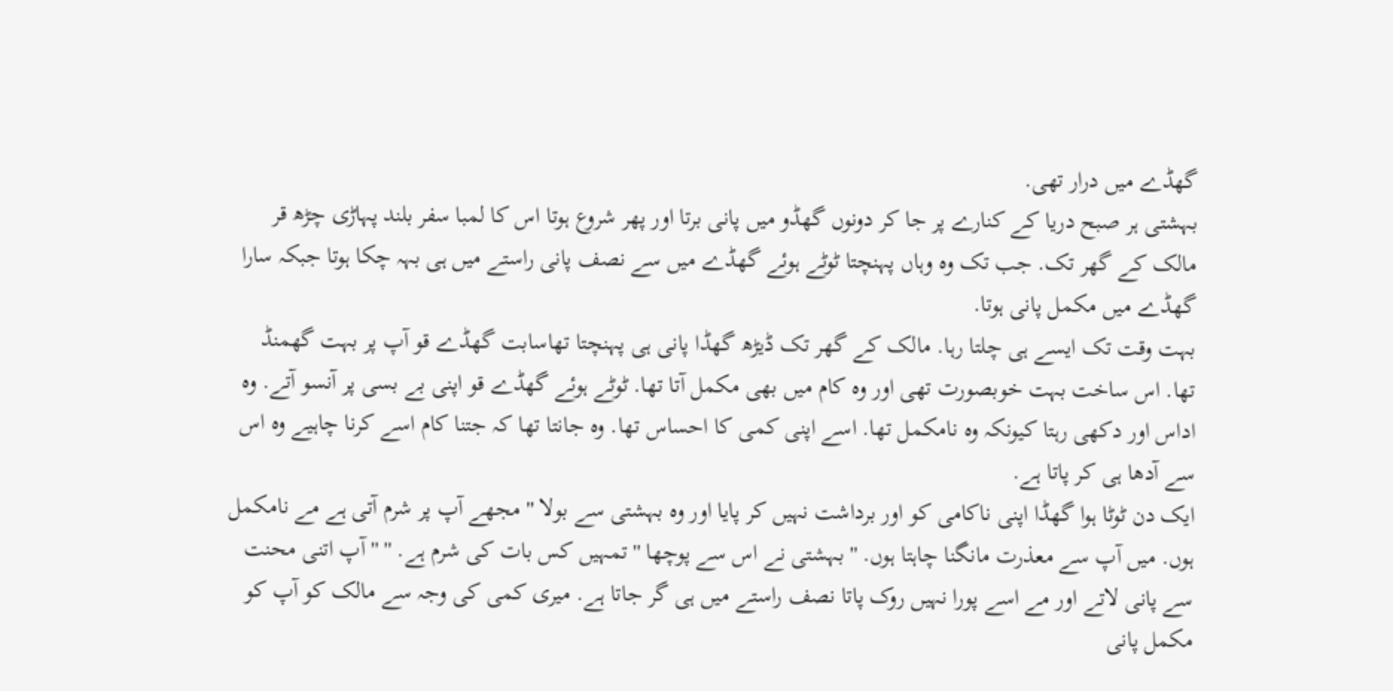گھڈے میں درار تھی.
بہشتی ہر صبح دریا کے کنارے پر جا کر دونوں گھڈو میں پانی برتا اور پھر شروع ہوتا اس کا لمبا سفر بلند پہاڑی چڑھ قر مالک کے گھر تک. جب تک وہ وہاں پہنچتا ٹوٹے ہوئے گھڈے میں سے نصف پانی راستے میں ہی بہہ چکا ہوتا جبکہ سارا گھڈے میں مکمل پانی ہوتا.
بہت وقت تک ایسے ہی چلتا رہا. مالک کے گھر تک ڈیڑھ گھڈا پانی ہی پہنچتا تھاسابت گھڈے قو آپ پر بہت گھمنڈ تھا. اس ساخت بہت خوبصورت تھی اور وہ کام میں بھی مکمل آتا تھا. ٹوٹے ہوئے گھڈے قو اپنی بے بسی پر آنسو آتے. وہ اداس اور دکھی رہتا کیونکہ وہ نامکمل تھا. اسے اپنی کمی کا احساس تھا. وہ جانتا تھا کہ جتنا کام اسے کرنا چاہیے وہ اس سے آدھا ہی کر پاتا ہے.
ایک دن ٹوٹا ہوا گھڈا اپنی ناکامی کو اور برداشت نہیں کر پایا اور وہ بہشتی سے بولا '' مجھے آپ پر شرم آتی ہے مے نامکمل ہوں. میں آپ سے معذرت مانگنا چاہتا ہوں. '' بہشتی نے اس سے پوچھا '' تمہیں کس بات کی شرم ہے. '' '' آپ اتنی محنت سے پانی لاتے اور مے اسے پورا نہیں روک پاتا نصف راستے میں ہی گر جاتا ہے. میری کمی کی وجہ سے مالک کو آپ کو مکمل پانی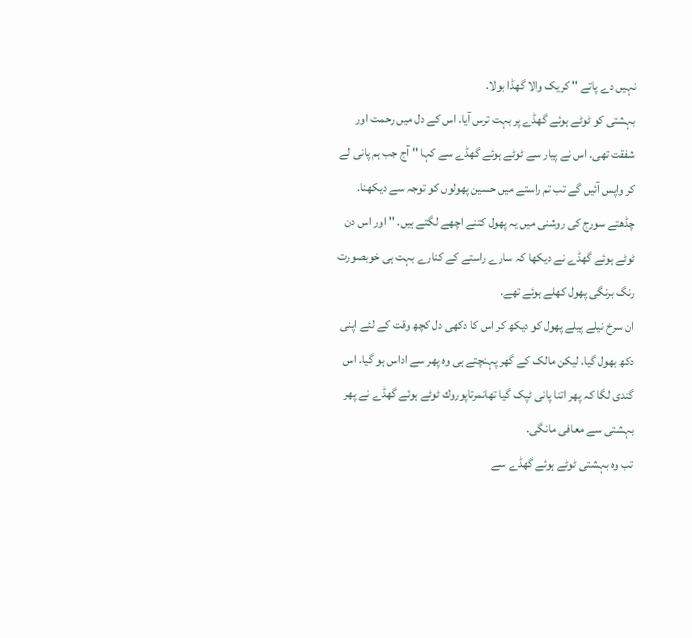نہیں دے پاتے '' کریک والا گھڈا بولا.
بہشتی کو ٹوٹے ہوئے گھڈے پر بہت ترس آیا. اس کے دل میں رحمت اور شفقت تھی. اس نے پیار سے ٹوٹے ہوئے گھڈے سے کہا '' آج جب ہم پانی لے کر واپس آئیں گے تب تم راستے میں حسین پھولوں کو توجہ سے دیکھنا. چڈھتے سورج کی روشنی میں یہ پھول کتنے اچھے لگتے ہیں. '' اور اس دن ٹوٹے ہوئے گھڈے نے دیکھا کہ سارے راستے کے کنارے بہت ہی خوبصورت رنگ برنگی پھول کھلے ہوئے تھے.
ان سرخ نیلے پیلے پھول کو دیکھ کر اس کا دکھی دل کچھ وقت کے لئے اپنی دکھ بھول گیا. لیکن مالک کے گھر پہنچتے ہی وہ پھر سے اداس ہو گیا. اس گندی لگا کہ پھر اتنا پانی ٹپک گیا تھانمرتاپوروك ٹوٹے ہوئے گھڈے نے پھر بہشتی سے معافی مانگی.
تب وہ بہشتی ٹوٹے ہوئے گھڈے سے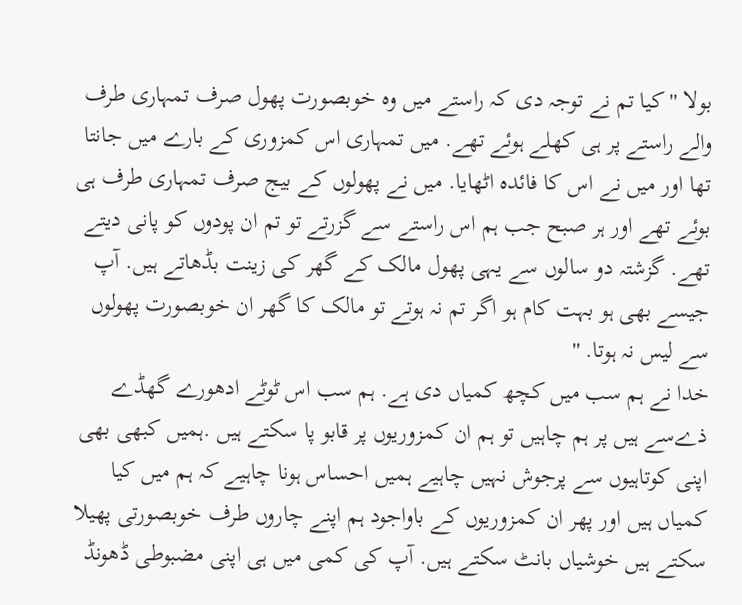بولا '' کیا تم نے توجہ دی کہ راستے میں وہ خوبصورت پھول صرف تمہاری طرف والے راستے پر ہی کھلے ہوئے تھے. میں تمہاری اس کمزوری کے بارے میں جانتا تھا اور میں نے اس کا فائدہ اٹھایا. میں نے پھولوں کے بیج صرف تمہاری طرف ہی بوئے تھے اور ہر صبح جب ہم اس راستے سے گزرتے تو تم ان پودوں کو پانی دیتے تھے. گزشتہ دو سالوں سے یہی پھول مالک کے گھر کی زینت بڈھاتے ہیں. آپ جیسے بھی ہو بہت کام ہو اگر تم نہ ہوتے تو مالک کا گھر ان خوبصورت پھولوں سے لیس نہ ہوتا. ''
خدا نے ہم سب میں کچھ کمیاں دی ہے. ہم سب اس ٹوٹے ادھورے گھڈے ذےسے ہیں پر ہم چاہیں تو ہم ان کمزوریوں پر قابو پا سکتے ہیں .ہمیں کبھی بھی اپنی کوتاہیوں سے پرجوش نہیں چاہیے ہمیں احساس ہونا چاہیے کہ ہم میں کیا کمیاں ہیں اور پھر ان کمزوریوں کے باواجود ہم اپنے چاروں طرف خوبصورتی پھیلا سکتے ہیں خوشیاں بانٹ سکتے ہیں. آپ کی کمی میں ہی اپنی مضبوطی ڈھونڈ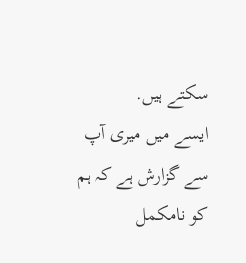سکتے ہیں.
ایسے میں میری آپ سے گزارش ہے کہ ہم کو نامکمل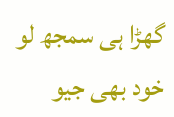گھڑا ہی سمجھ لو خود بھی جیو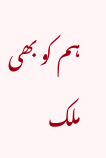ہم کو بھی ملک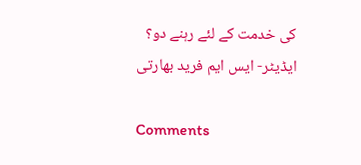کی خدمت کے لئے رہنے دو؟
ایڈیٹر- ایس ایم فرید بھارتی

Comments